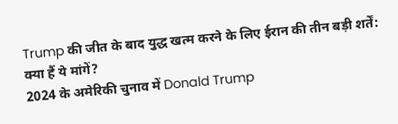Trump की जीत के बाद युद्ध खत्म करने के लिए ईरान की तीन बड़ी शर्तें: क्या हैं ये मांगें?
2024 के अमेरिकी चुनाव में Donald Trump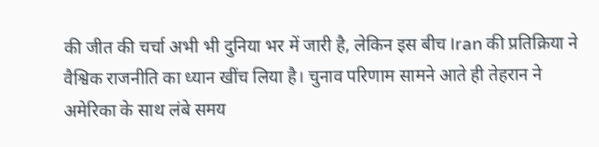की जीत की चर्चा अभी भी दुनिया भर में जारी है, लेकिन इस बीच Iran की प्रतिक्रिया ने वैश्विक राजनीति का ध्यान खींच लिया है। चुनाव परिणाम सामने आते ही तेहरान ने अमेरिका के साथ लंबे समय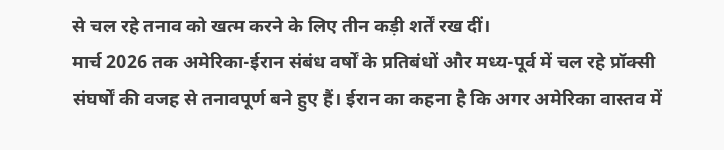से चल रहे तनाव को खत्म करने के लिए तीन कड़ी शर्तें रख दीं।
मार्च 2026 तक अमेरिका-ईरान संबंध वर्षों के प्रतिबंधों और मध्य-पूर्व में चल रहे प्रॉक्सी संघर्षों की वजह से तनावपूर्ण बने हुए हैं। ईरान का कहना है कि अगर अमेरिका वास्तव में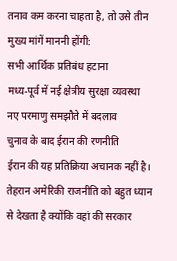तनाव कम करना चाहता है, तो उसे तीन मुख्य मांगें माननी होंगी:
सभी आर्थिक प्रतिबंध हटाना
मध्य-पूर्व में नई क्षेत्रीय सुरक्षा व्यवस्था
नए परमाणु समझौते में बदलाव
चुनाव के बाद ईरान की रणनीति
ईरान की यह प्रतिक्रिया अचानक नहीं है। तेहरान अमेरिकी राजनीति को बहुत ध्यान से देखता है क्योंकि वहां की सरकार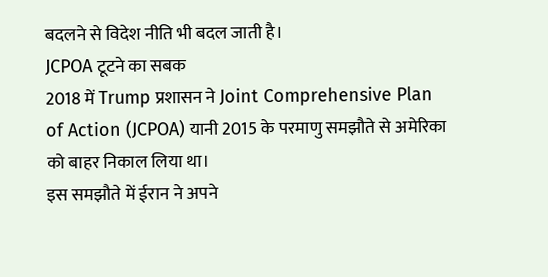बदलने से विदेश नीति भी बदल जाती है।
JCPOA टूटने का सबक
2018 में Trump प्रशासन ने Joint Comprehensive Plan of Action (JCPOA) यानी 2015 के परमाणु समझौते से अमेरिका को बाहर निकाल लिया था।
इस समझौते में ईरान ने अपने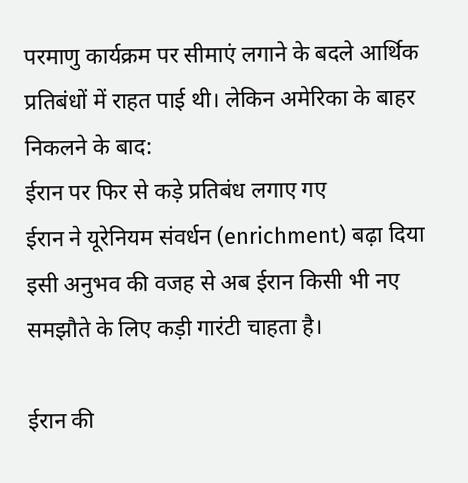परमाणु कार्यक्रम पर सीमाएं लगाने के बदले आर्थिक प्रतिबंधों में राहत पाई थी। लेकिन अमेरिका के बाहर निकलने के बाद:
ईरान पर फिर से कड़े प्रतिबंध लगाए गए
ईरान ने यूरेनियम संवर्धन (enrichment) बढ़ा दिया
इसी अनुभव की वजह से अब ईरान किसी भी नए समझौते के लिए कड़ी गारंटी चाहता है।

ईरान की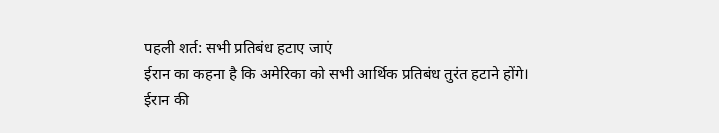पहली शर्त: सभी प्रतिबंध हटाए जाएं
ईरान का कहना है कि अमेरिका को सभी आर्थिक प्रतिबंध तुरंत हटाने होंगे।
ईरान की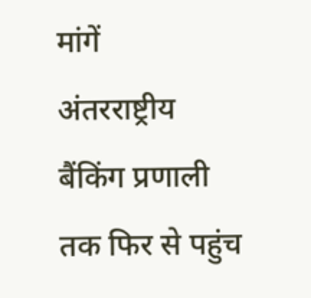मांगें
अंतरराष्ट्रीय बैंकिंग प्रणाली तक फिर से पहुंच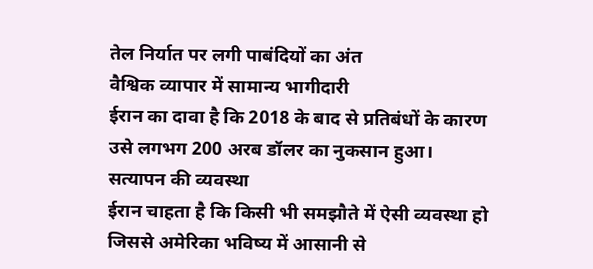तेल निर्यात पर लगी पाबंदियों का अंत
वैश्विक व्यापार में सामान्य भागीदारी
ईरान का दावा है कि 2018 के बाद से प्रतिबंधों के कारण उसे लगभग 200 अरब डॉलर का नुकसान हुआ।
सत्यापन की व्यवस्था
ईरान चाहता है कि किसी भी समझौते में ऐसी व्यवस्था हो जिससे अमेरिका भविष्य में आसानी से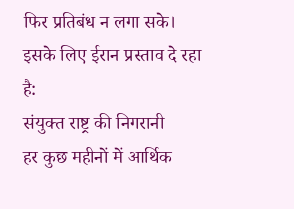फिर प्रतिबंध न लगा सके।
इसके लिए ईरान प्रस्ताव दे रहा है:
संयुक्त राष्ट्र की निगरानी
हर कुछ महीनों में आर्थिक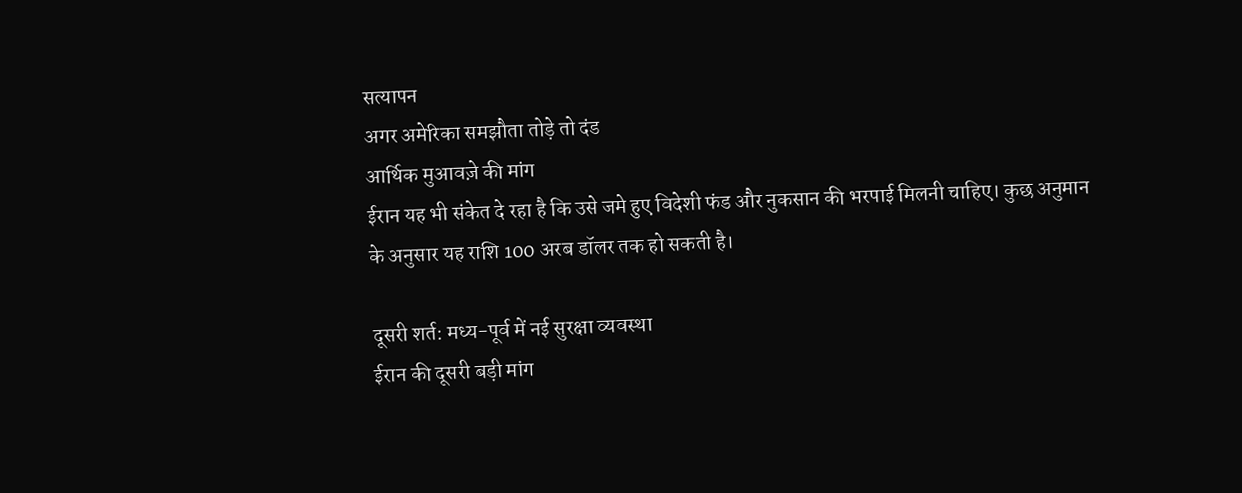सत्यापन
अगर अमेरिका समझौता तोड़े तो दंड
आर्थिक मुआवज़े की मांग
ईरान यह भी संकेत दे रहा है कि उसे जमे हुए विदेशी फंड और नुकसान की भरपाई मिलनी चाहिए। कुछ अनुमान के अनुसार यह राशि 100 अरब डॉलर तक हो सकती है।

दूसरी शर्त: मध्य-पूर्व में नई सुरक्षा व्यवस्था
ईरान की दूसरी बड़ी मांग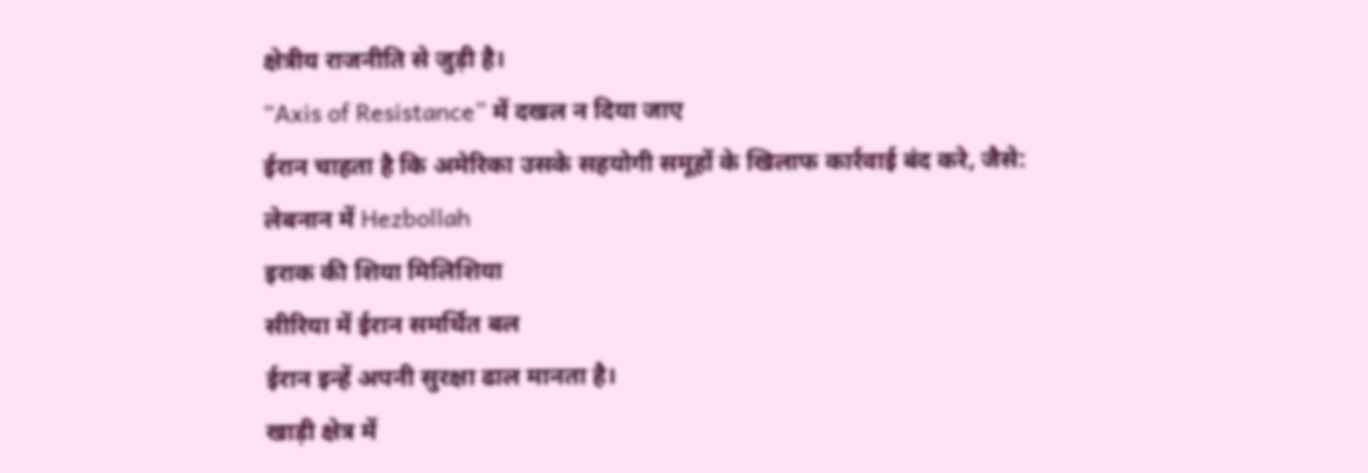क्षेत्रीय राजनीति से जुड़ी है।
“Axis of Resistance” में दखल न दिया जाए
ईरान चाहता है कि अमेरिका उसके सहयोगी समूहों के खिलाफ कार्रवाई बंद करे, जैसे:
लेबनान में Hezbollah
इराक की शिया मिलिशिया
सीरिया में ईरान समर्थित बल
ईरान इन्हें अपनी सुरक्षा ढाल मानता है।
खाड़ी क्षेत्र में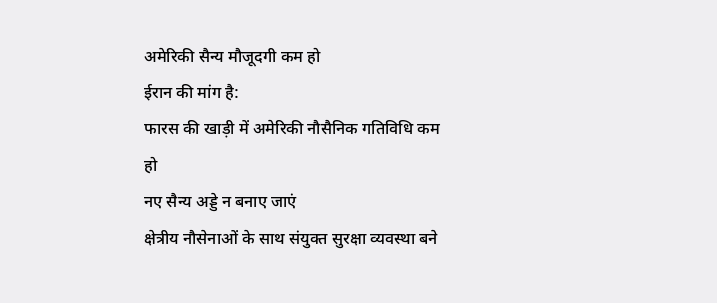अमेरिकी सैन्य मौजूदगी कम हो
ईरान की मांग है:
फारस की खाड़ी में अमेरिकी नौसैनिक गतिविधि कम हो
नए सैन्य अड्डे न बनाए जाएं
क्षेत्रीय नौसेनाओं के साथ संयुक्त सुरक्षा व्यवस्था बने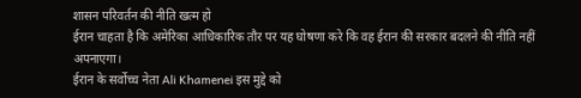शासन परिवर्तन की नीति खत्म हो
ईरान चाहता है कि अमेरिका आधिकारिक तौर पर यह घोषणा करे कि वह ईरान की सरकार बदलने की नीति नहीं अपनाएगा।
ईरान के सर्वोच्च नेता Ali Khamenei इस मुद्दे को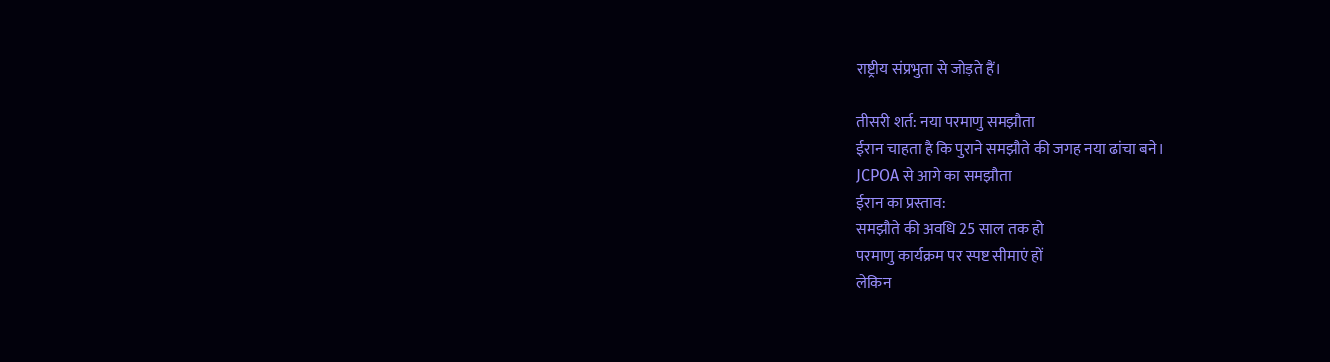राष्ट्रीय संप्रभुता से जोड़ते हैं।

तीसरी शर्त: नया परमाणु समझौता
ईरान चाहता है कि पुराने समझौते की जगह नया ढांचा बने।
JCPOA से आगे का समझौता
ईरान का प्रस्ताव:
समझौते की अवधि 25 साल तक हो
परमाणु कार्यक्रम पर स्पष्ट सीमाएं हों
लेकिन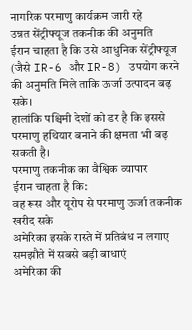नागरिक परमाणु कार्यक्रम जारी रहे
उन्नत सेंट्रीफ्यूज तकनीक की अनुमति
ईरान चाहता है कि उसे आधुनिक सेंट्रीफ्यूज (जैसे IR-6 और IR-8) उपयोग करने की अनुमति मिले ताकि ऊर्जा उत्पादन बढ़ सके।
हालांकि पश्चिमी देशों को डर है कि इससे परमाणु हथियार बनाने की क्षमता भी बढ़ सकती है।
परमाणु तकनीक का वैश्विक व्यापार
ईरान चाहता है कि:
वह रूस और यूरोप से परमाणु ऊर्जा तकनीक खरीद सके
अमेरिका इसके रास्ते में प्रतिबंध न लगाए
समझौते में सबसे बड़ी बाधाएं
अमेरिका की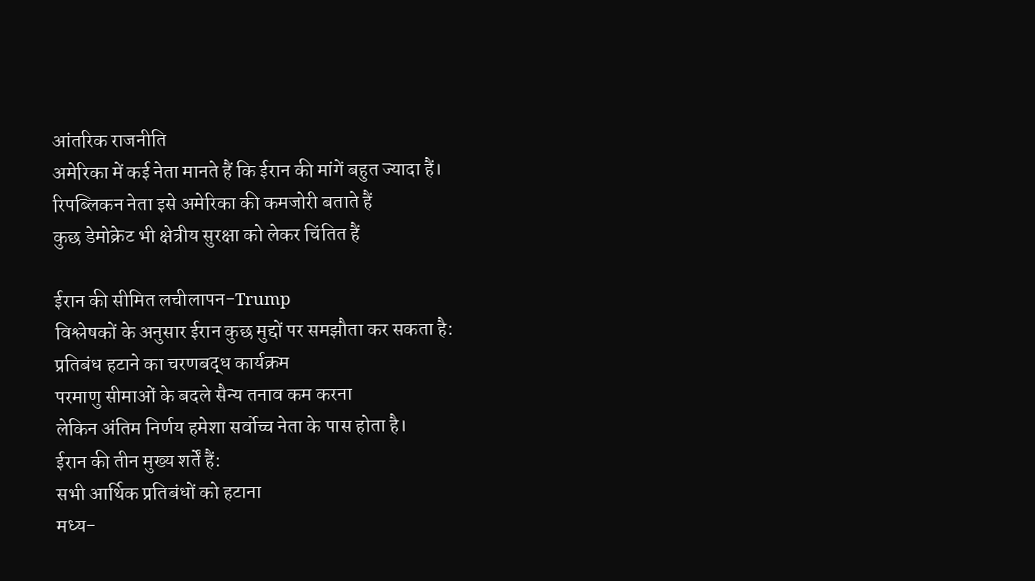आंतरिक राजनीति
अमेरिका में कई नेता मानते हैं कि ईरान की मांगें बहुत ज्यादा हैं।
रिपब्लिकन नेता इसे अमेरिका की कमजोरी बताते हैं
कुछ डेमोक्रेट भी क्षेत्रीय सुरक्षा को लेकर चिंतित हैं

ईरान की सीमित लचीलापन-Trump
विश्लेषकों के अनुसार ईरान कुछ मुद्दों पर समझौता कर सकता है:
प्रतिबंध हटाने का चरणबद्ध कार्यक्रम
परमाणु सीमाओं के बदले सैन्य तनाव कम करना
लेकिन अंतिम निर्णय हमेशा सर्वोच्च नेता के पास होता है।
ईरान की तीन मुख्य शर्तें हैं:
सभी आर्थिक प्रतिबंधों को हटाना
मध्य-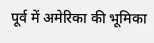पूर्व में अमेरिका की भूमिका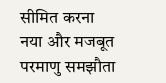सीमित करना
नया और मजबूत परमाणु समझौता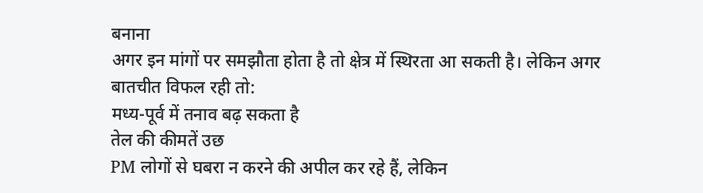बनाना
अगर इन मांगों पर समझौता होता है तो क्षेत्र में स्थिरता आ सकती है। लेकिन अगर बातचीत विफल रही तो:
मध्य-पूर्व में तनाव बढ़ सकता है
तेल की कीमतें उछ
PM लोगों से घबरा न करने की अपील कर रहे हैं, लेकिन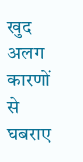खुद अलग कारणों से घबराए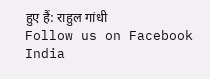हुए हैं: राहुल गांधी
Follow us on Facebook
India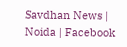Savdhan News | Noida | Facebook